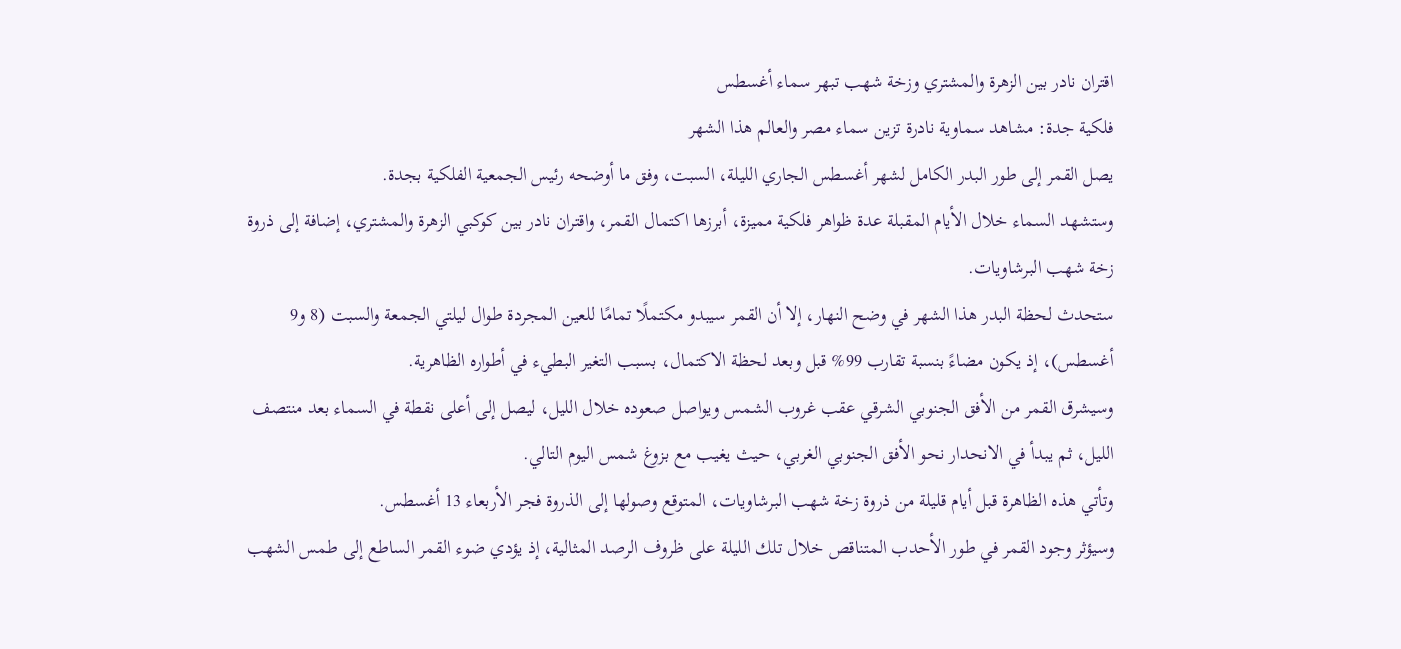اقتران نادر بين الزهرة والمشتري وزخة شهب تبهر سماء أغسطس
فلكية جدة: مشاهد سماوية نادرة تزين سماء مصر والعالم هذا الشهر
يصل القمر إلى طور البدر الكامل لشهر أغسطس الجاري الليلة، السبت، وفق ما أوضحه رئيس الجمعية الفلكية بجدة.
وستشهد السماء خلال الأيام المقبلة عدة ظواهر فلكية مميزة، أبرزها اكتمال القمر، واقتران نادر بين كوكبي الزهرة والمشتري، إضافة إلى ذروة زخة شهب البرشاويات.
ستحدث لحظة البدر هذا الشهر في وضح النهار، إلا أن القمر سيبدو مكتملًا تمامًا للعين المجردة طوال ليلتي الجمعة والسبت (8 و9 أغسطس)، إذ يكون مضاءً بنسبة تقارب 99% قبل وبعد لحظة الاكتمال، بسبب التغير البطيء في أطواره الظاهرية.
وسيشرق القمر من الأفق الجنوبي الشرقي عقب غروب الشمس ويواصل صعوده خلال الليل، ليصل إلى أعلى نقطة في السماء بعد منتصف الليل، ثم يبدأ في الانحدار نحو الأفق الجنوبي الغربي، حيث يغيب مع بزوغ شمس اليوم التالي.
وتأتي هذه الظاهرة قبل أيام قليلة من ذروة زخة شهب البرشاويات، المتوقع وصولها إلى الذروة فجر الأربعاء 13 أغسطس.
وسيؤثر وجود القمر في طور الأحدب المتناقص خلال تلك الليلة على ظروف الرصد المثالية، إذ يؤدي ضوء القمر الساطع إلى طمس الشهب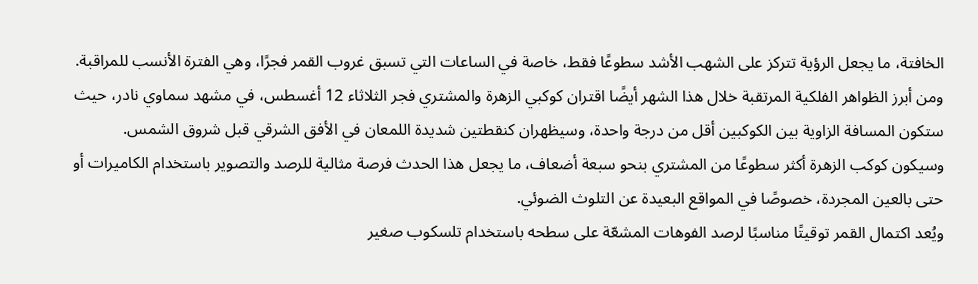الخافتة، ما يجعل الرؤية تتركز على الشهب الأشد سطوعًا فقط، خاصة في الساعات التي تسبق غروب القمر فجرًا، وهي الفترة الأنسب للمراقبة.
ومن أبرز الظواهر الفلكية المرتقبة خلال هذا الشهر أيضًا اقتران كوكبي الزهرة والمشتري فجر الثلاثاء 12 أغسطس، في مشهد سماوي نادر، حيث ستكون المسافة الزاوية بين الكوكبين أقل من درجة واحدة، وسيظهران كنقطتين شديدة اللمعان في الأفق الشرقي قبل شروق الشمس.
وسيكون كوكب الزهرة أكثر سطوعًا من المشتري بنحو سبعة أضعاف، ما يجعل هذا الحدث فرصة مثالية للرصد والتصوير باستخدام الكاميرات أو حتى بالعين المجردة، خصوصًا في المواقع البعيدة عن التلوث الضوئي.
ويُعد اكتمال القمر توقيتًا مناسبًا لرصد الفوهات المشعّة على سطحه باستخدام تلسكوب صغير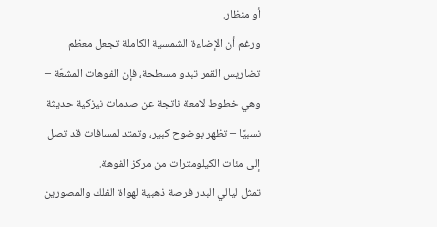أو منظار.
ورغم أن الإضاءة الشمسية الكاملة تجعل معظم تضاريس القمر تبدو مسطحة، فإن الفوهات المشعّة – وهي خطوط لامعة ناتجة عن صدمات نيزكية حديثة نسبيًا – تظهر بوضوح كبير، وتمتد لمسافات قد تصل إلى مئات الكيلومترات من مركز الفوهة.
تمثل ليالي البدر فرصة ذهبية لهواة الفلك والمصورين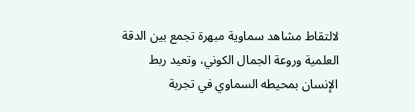لالتقاط مشاهد سماوية مبهرة تجمع بين الدقة العلمية وروعة الجمال الكوني، وتعيد ربط الإنسان بمحيطه السماوي في تجربة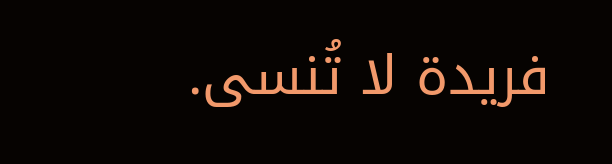فريدة لا تُنسى.